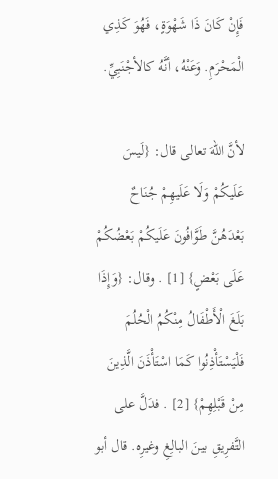فَإِنْ كَانَ ذَا شَهْوَةٍ، فَهُوَ كَذِي الْمَحْرَمِ. وَعَنْهُ، أنَّهُ كالأجْنَبِيِّ.

لأنَّ اللهَ تعالى قال: {لَيسَ عَلَيكُمْ وَلَا عَلَيهِمْ جُنَاحٌ بَعْدَهُنَّ طَوَّافُونَ عَلَيكُمْ بَعْضُكُمْ عَلَى بَعْضٍ} [1] . وقال: {وَإِذَا بَلَغَ الْأَطْفَالُ مِنْكُمُ الْحُلُمَ فَلْيَسْتَأْذِنُوا كَمَا اسْتَأْذَنَ الَّذِينَ مِنْ قَبْلِهِمْ} [2] . فدَلَّ على التَّفرِيقِ بينَ البالِغِ وغيرِه. قال أبو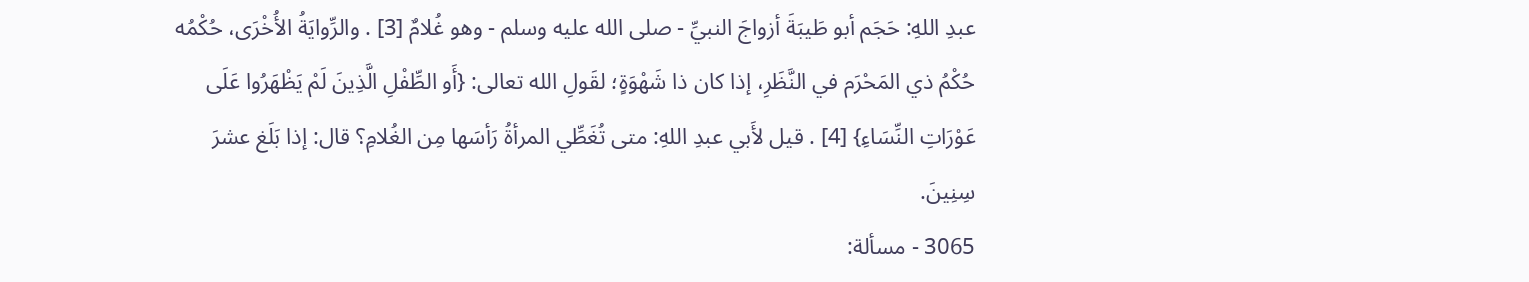عبدِ اللهِ: حَجَم أبو طَيبَةَ أزواجَ النبيِّ - صلى الله عليه وسلم - وهو غُلامٌ [3] . والرِّوايَةُ الأُخْرَى، حُكْمُه حُكْمُ ذي المَحْرَم في النَّظَرِ، إذا كان ذا شَهْوَةٍ؛ لقَولِ الله تعالى: {أَو الطِّفْلِ الَّذِينَ لَمْ يَظْهَرُوا عَلَى عَوْرَاتِ النِّسَاءِ} [4] . قيل لأَبي عبدِ اللهِ: متى تُغَطِّي المرأةُ رَأسَها مِن الغُلامِ؟ قال: إذا بَلَغ عشرَ سِنِينَ.
3065 - مسألة: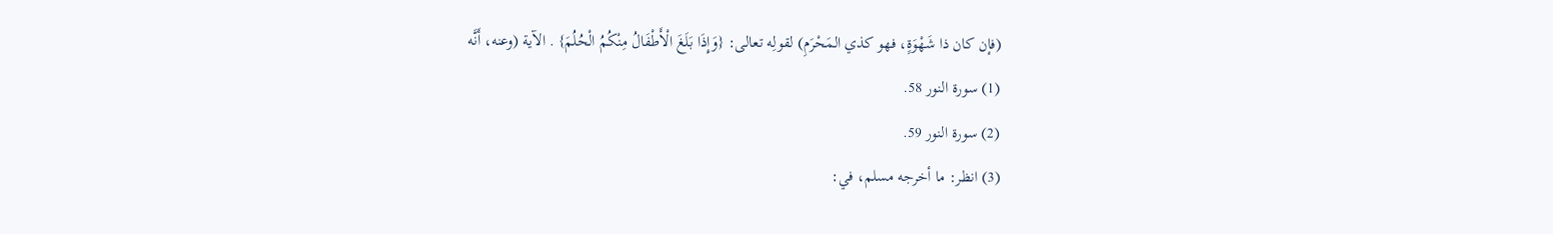(فإن كان ذا شَهْوَةٍ، فهو كذي المَحْرَمِ) لقولِه تعالى: {وَإِذَا بَلَغَ الْأَطْفَالُ مِنْكُمُ الْحُلُمَ} . الآية (وعنه، أَنَّه
(1) سورة النور 58.
(2) سورة النور 59.
(3) انظر: ما أخرجه مسلم، في: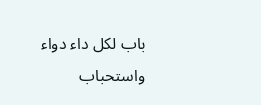باب لكل داء دواء واستحباب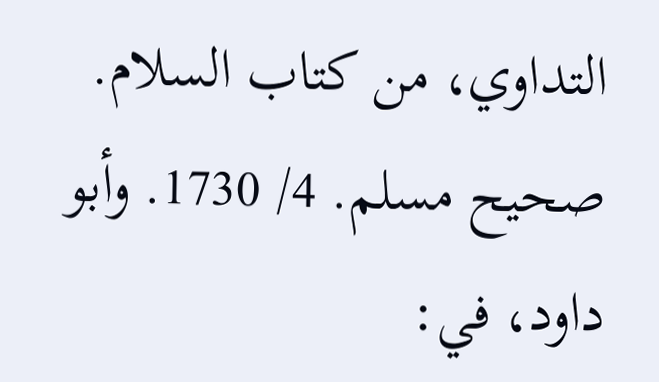التداوي، من كتاب السلام. صحيح مسلم. 4/ 1730. وأبو داود، في: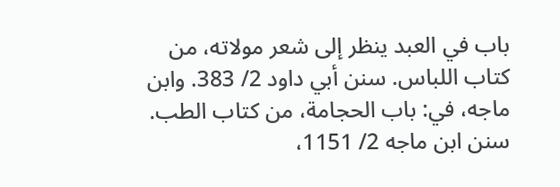باب في العبد ينظر إلى شعر مولاته، من كتاب اللباس. سنن أبي داود 2/ 383. وابن ماجه، في: باب الحجامة، من كتاب الطب. سنن ابن ماجه 2/ 1151،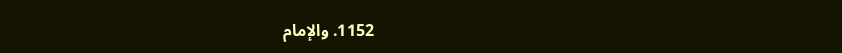1152. والإمام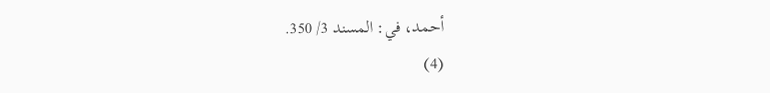أحمد، في: المسند 3/ 350.
(4)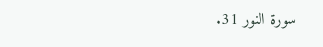سورة النور 31.